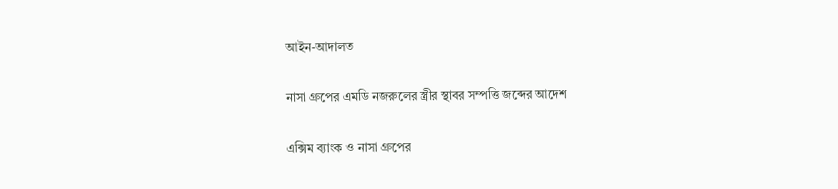আইন-আদালত

নাসা গ্রুপের এমডি নজরুলের স্ত্রীর স্থাবর সম্পত্তি জব্দের আদেশ

এক্সিম ব্যাংক ও নাসা গ্রুপের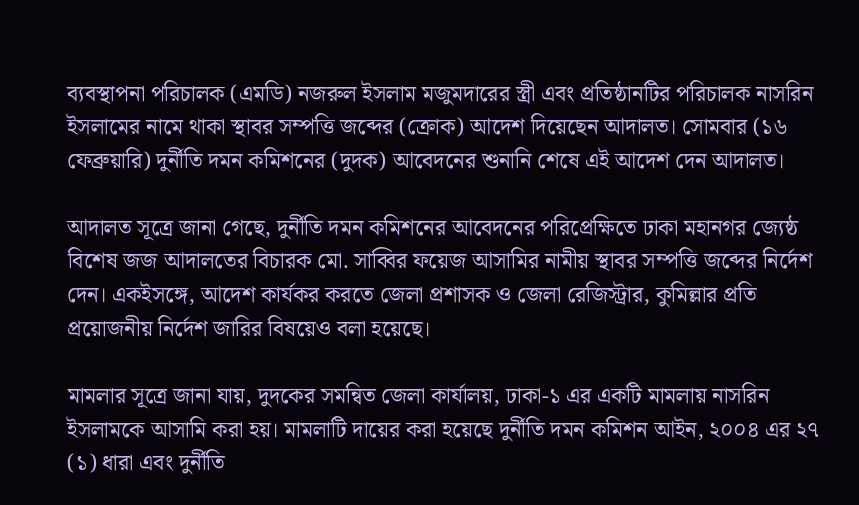ব্যবস্থাপনা পরিচালক (এমডি) নজরুল ইসলাম মজুমদারের স্ত্রী এবং প্রতিষ্ঠানটির পরিচালক নাসরিন ইসলামের নামে থাকা স্থাবর সম্পত্তি জব্দের (ক্রোক) আদেশ দিয়েছেন আদালত। সোমবার (১৬ ফেব্রুয়ারি) দুর্নীতি দমন কমিশনের (দুদক) আবেদনের শুনানি শেষে এই আদেশ দেন আদালত।

আদালত সূত্রে জানা গেছে, দুর্নীতি দমন কমিশনের আবেদনের পরিপ্রেক্ষিতে ঢাকা মহানগর জ্যেষ্ঠ বিশেষ জজ আদালতের বিচারক মো. সাব্বির ফয়েজ আসামির নামীয় স্থাবর সম্পত্তি জব্দের নির্দেশ দেন। একইসঙ্গে, আদেশ কার্যকর করতে জেলা প্রশাসক ও জেলা রেজিস্ট্রার, কুমিল্লার প্রতি প্রয়োজনীয় নির্দেশ জারির বিষয়েও বলা হয়েছে।

মামলার সূত্রে জানা যায়, দুদকের সমন্বিত জেলা কার্যালয়, ঢাকা-১ এর একটি মামলায় নাসরিন ইসলামকে আসামি করা হয়। মামলাটি দায়ের করা হয়েছে দুর্নীতি দমন কমিশন আইন, ২০০৪ এর ২৭ (১) ধারা এবং দুর্নীতি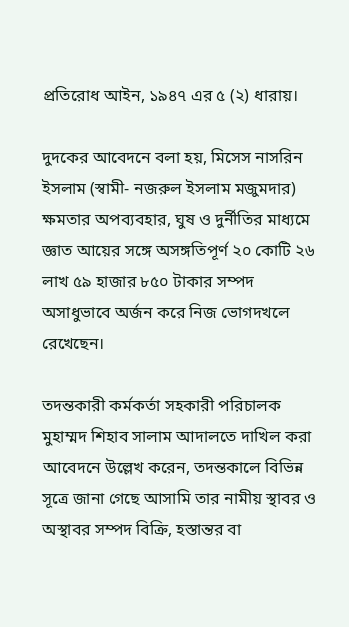প্রতিরোধ আইন, ১৯৪৭ এর ৫ (২) ধারায়।

দুদকের আবেদনে বলা হয়, মিসেস নাসরিন ইসলাম (স্বামী- নজরুল ইসলাম মজুমদার) ক্ষমতার অপব্যবহার, ঘুষ ও দুর্নীতির মাধ্যমে জ্ঞাত আয়ের সঙ্গে অসঙ্গতিপূর্ণ ২০ কোটি ২৬ লাখ ৫৯ হাজার ৮৫০ টাকার সম্পদ অসাধুভাবে অর্জন করে নিজ ভোগদখলে রেখেছেন।

তদন্তকারী কর্মকর্তা সহকারী পরিচালক মুহাম্মদ শিহাব সালাম আদালতে দাখিল করা আবেদনে উল্লেখ করেন, তদন্তকালে বিভিন্ন সূত্রে জানা গেছে আসামি তার নামীয় স্থাবর ও অস্থাবর সম্পদ বিক্রি, হস্তান্তর বা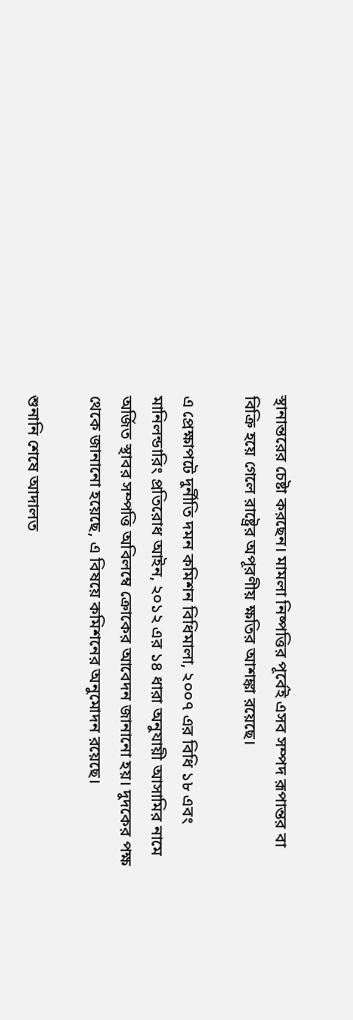স্থানান্তরের চেষ্টা করছেন। মামলা নিষ্পত্তির পূর্বেই এসব সম্পদ রূপান্তর বা বিক্রি হয়ে গেলে রাষ্ট্রের অপূরণীয় ক্ষতির আশঙ্কা রয়েছে।

এ প্রেক্ষাপটে দুর্নীতি দমন কমিশন বিধিমালা, ২০০৭ এর বিধি ১৮ এবং মানিলন্ডারিং প্রতিরোধ আইন, ২০১২ এর ১৪ ধারা অনুযায়ী আসামির নামে অর্জিত স্থাবর সম্পত্তি অবিলম্বে ক্রোকের আবেদন জানানো হয়। দুদকের পক্ষ থেকে জানানো হয়েছে, এ বিষয়ে কমিশনের অনুমোদন রয়েছে।

শুনানি শেষে আদালত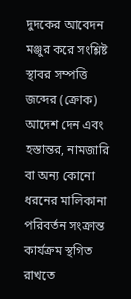দুদকের আবেদন মঞ্জুর করে সংশ্লিষ্ট স্থাবর সম্পত্তি জব্দের (ক্রোক) আদেশ দেন এবং হস্তান্তর, নামজারি বা অন্য কোনো ধরনের মালিকানা পরিবর্তন সংক্রান্ত কার্যক্রম স্থগিত রাখতে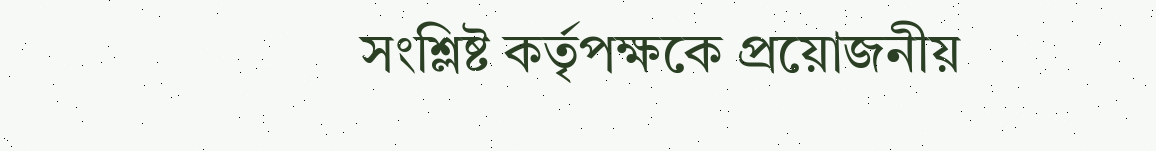সংশ্লিষ্ট কর্তৃপক্ষকে প্রয়োজনীয়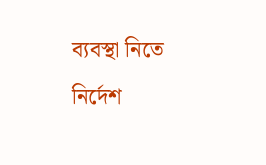ব্যবস্থা নিতে নির্দেশ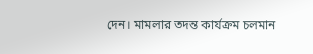দেন। মামলার তদন্ত কার্যক্রম চলমান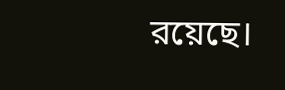রয়েছে।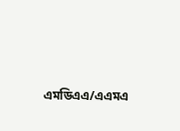এমডিএএ/এএমএ